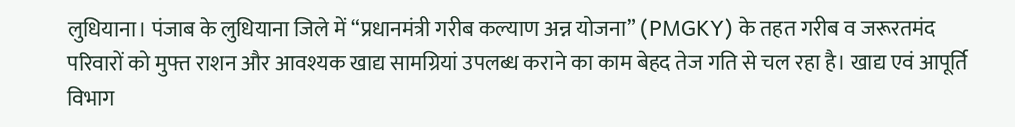लुधियाना। पंजाब के लुधियाना जिले में “प्रधानमंत्री गरीब कल्याण अन्न योजना” (PMGKY) के तहत गरीब व जरूरतमंद परिवारों को मुफ्त राशन और आवश्यक खाद्य सामग्रियां उपलब्ध कराने का काम बेहद तेज गति से चल रहा है। खाद्य एवं आपूर्ति विभाग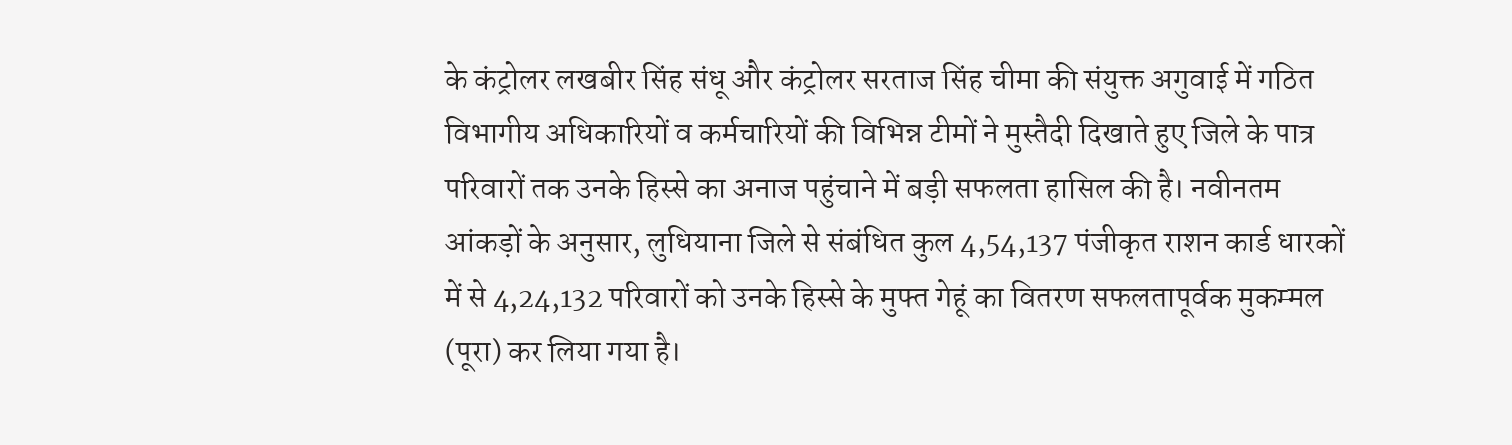के कंट्रोलर लखबीर सिंह संधू और कंट्रोलर सरताज सिंह चीमा की संयुक्त अगुवाई में गठित विभागीय अधिकारियों व कर्मचारियों की विभिन्न टीमों ने मुस्तैदी दिखाते हुए जिले के पात्र परिवारों तक उनके हिस्से का अनाज पहुंचाने में बड़ी सफलता हासिल की है। नवीनतम आंकड़ों के अनुसार, लुधियाना जिले से संबंधित कुल 4,54,137 पंजीकृत राशन कार्ड धारकों में से 4,24,132 परिवारों को उनके हिस्से के मुफ्त गेहूं का वितरण सफलतापूर्वक मुकम्मल (पूरा) कर लिया गया है।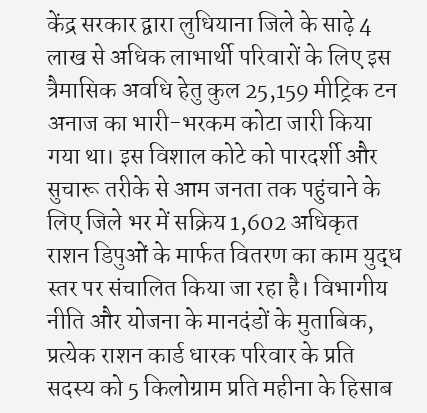केंद्र सरकार द्वारा लुधियाना जिले के साढ़े 4 लाख से अधिक लाभार्थी परिवारों के लिए इस त्रैमासिक अवधि हेतु कुल 25,159 मीट्रिक टन अनाज का भारी-भरकम कोटा जारी किया गया था। इस विशाल कोटे को पारदर्शी और सुचारू तरीके से आम जनता तक पहुंचाने के लिए जिले भर में सक्रिय 1,602 अधिकृत राशन डिपुओं के मार्फत वितरण का काम युद्ध स्तर पर संचालित किया जा रहा है। विभागीय नीति और योजना के मानदंडों के मुताबिक, प्रत्येक राशन कार्ड धारक परिवार के प्रति सदस्य को 5 किलोग्राम प्रति महीना के हिसाब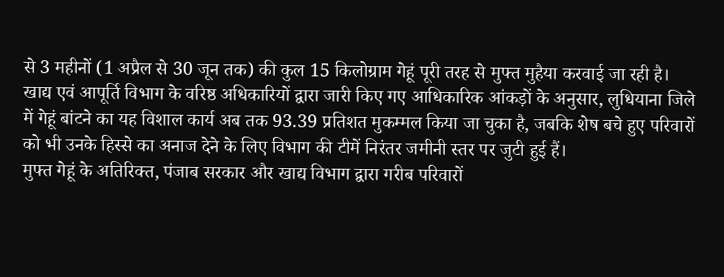से 3 महीनों (1 अप्रैल से 30 जून तक) की कुल 15 किलोग्राम गेहूं पूरी तरह से मुफ्त मुहैया करवाई जा रही है। खाद्य एवं आपूर्ति विभाग के वरिष्ठ अधिकारियों द्वारा जारी किए गए आधिकारिक आंकड़ों के अनुसार, लुधियाना जिले में गेहूं बांटने का यह विशाल कार्य अब तक 93.39 प्रतिशत मुकम्मल किया जा चुका है, जबकि शेष बचे हुए परिवारों को भी उनके हिस्से का अनाज देने के लिए विभाग की टीमें निरंतर जमीनी स्तर पर जुटी हुई हैं।
मुफ्त गेहूं के अतिरिक्त, पंजाब सरकार और खाद्य विभाग द्वारा गरीब परिवारों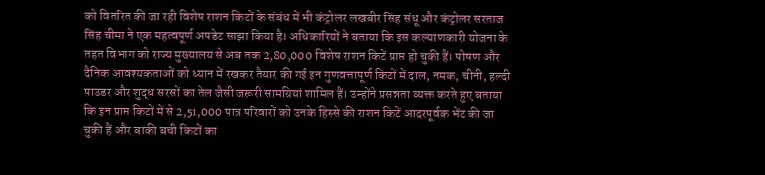को वितरित की जा रही विशेष राशन किटों के संबंध में भी कंट्रोलर लखबीर सिंह संधू और कंट्रोलर सरताज सिंह चीमा ने एक महत्वपूर्ण अपडेट साझा किया है। अधिकारियों ने बताया कि इस कल्याणकारी योजना के तहत विभाग को राज्य मुख्यालय से अब तक 2,80,000 विशेष राशन किटें प्राप्त हो चुकी हैं। पोषण और दैनिक आवश्यकताओं को ध्यान में रखकर तैयार की गई इन गुणवत्तापूर्ण किटों में दाल, नमक, चीनी, हल्दी पाउडर और शुद्ध सरसों का तेल जैसी जरूरी सामग्रियां शामिल हैं। उन्होंने प्रसन्नता व्यक्त करते हुए बताया कि इन प्राप्त किटों में से 2,51,000 पात्र परिवारों को उनके हिस्से की राशन किटें आदरपूर्वक भेंट की जा चुकी हैं और बाकी बची किटों का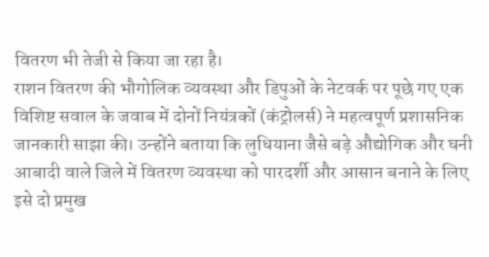वितरण भी तेजी से किया जा रहा है।
राशन वितरण की भौगोलिक व्यवस्था और डिपुओं के नेटवर्क पर पूछे गए एक विशिष्ट सवाल के जवाब में दोनों नियंत्रकों (कंट्रोलर्स) ने महत्वपूर्ण प्रशासनिक जानकारी साझा की। उन्होंने बताया कि लुधियाना जैसे बड़े औद्योगिक और घनी आबादी वाले जिले में वितरण व्यवस्था को पारदर्शी और आसान बनाने के लिए इसे दो प्रमुख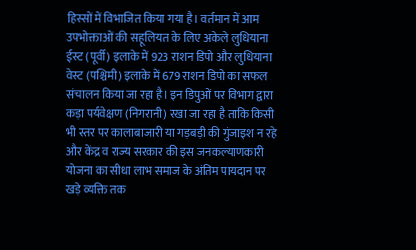हिस्सों में विभाजित किया गया है। वर्तमान में आम उपभोक्ताओं की सहूलियत के लिए अकेले लुधियाना ईस्ट (पूर्वी) इलाके में 923 राशन डिपो और लुधियाना वेस्ट (पश्चिमी) इलाके में 679 राशन डिपो का सफल संचालन किया जा रहा है। इन डिपुओं पर विभाग द्वारा कड़ा पर्यवेक्षण (निगरानी) रखा जा रहा है ताकि किसी भी स्तर पर कालाबाजारी या गड़बड़ी की गुंजाइश न रहे और केंद्र व राज्य सरकार की इस जनकल्याणकारी योजना का सीधा लाभ समाज के अंतिम पायदान पर खड़े व्यक्ति तक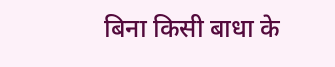बिना किसी बाधा के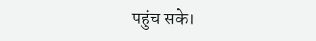पहुंच सके।